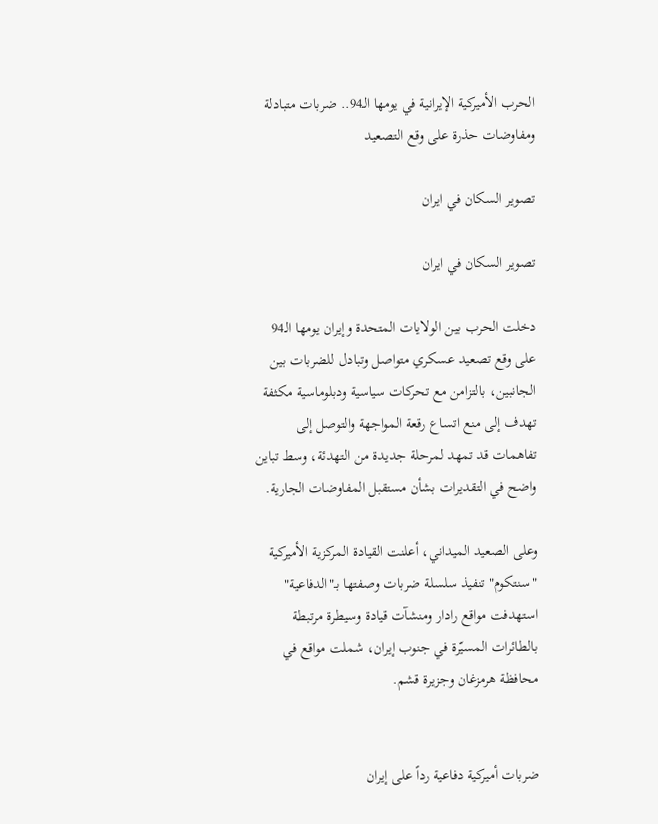الحرب الأميركية الإيرانية في يومها الـ94.. ضربات متبادلة ومفاوضات حذرة على وقع التصعيد

تصوير السكان في ايران

تصوير السكان في ايران

دخلت الحرب بين الولايات المتحدة وإيران يومها الـ94 على وقع تصعيد عسكري متواصل وتبادل للضربات بين الجانبين، بالتزامن مع تحركات سياسية ودبلوماسية مكثفة تهدف إلى منع اتساع رقعة المواجهة والتوصل إلى تفاهمات قد تمهد لمرحلة جديدة من التهدئة، وسط تباين واضح في التقديرات بشأن مستقبل المفاوضات الجارية.

وعلى الصعيد الميداني، أعلنت القيادة المركزية الأميركية "سنتكوم" تنفيذ سلسلة ضربات وصفتها بـ"الدفاعية" استهدفت مواقع رادار ومنشآت قيادة وسيطرة مرتبطة بالطائرات المسيّرة في جنوب إيران، شملت مواقع في محافظة هرمزغان وجزيرة قشم.


ضربات أميركية دفاعية رداً على إيران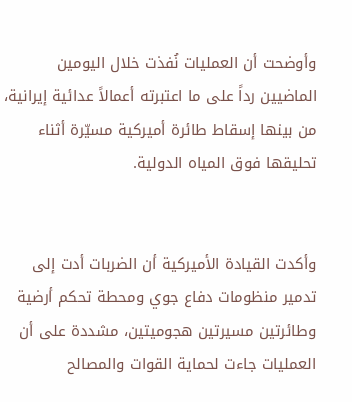وأوضحت أن العمليات نُفذت خلال اليومين الماضيين رداً على ما اعتبرته أعمالاً عدائية إيرانية، من بينها إسقاط طائرة أميركية مسيّرة أثناء تحليقها فوق المياه الدولية.


وأكدت القيادة الأميركية أن الضربات أدت إلى تدمير منظومات دفاع جوي ومحطة تحكم أرضية وطائرتين مسيرتين هجوميتين، مشددة على أن العمليات جاءت لحماية القوات والمصالح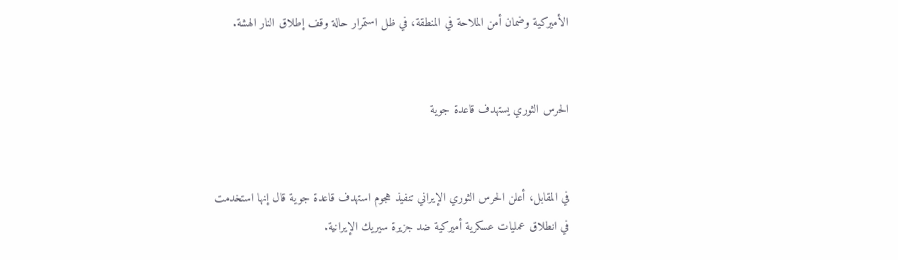الأميركية وضمان أمن الملاحة في المنطقة، في ظل استمرار حالة وقف إطلاق النار الهشة.


الحرس الثوري يستهدف قاعدة جوية


في المقابل، أعلن الحرس الثوري الإيراني تنفيذ هجوم استهدف قاعدة جوية قال إنها استخدمت في انطلاق عمليات عسكرية أميركية ضد جزيرة سيريك الإيرانية.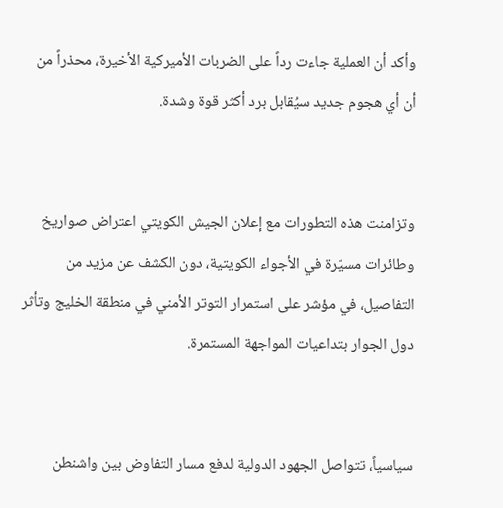وأكد أن العملية جاءت رداً على الضربات الأميركية الأخيرة، محذراً من أن أي هجوم جديد سيُقابل برد أكثر قوة وشدة.


وتزامنت هذه التطورات مع إعلان الجيش الكويتي اعتراض صواريخ وطائرات مسيّرة في الأجواء الكويتية، دون الكشف عن مزيد من التفاصيل، في مؤشر على استمرار التوتر الأمني في منطقة الخليج وتأثر دول الجوار بتداعيات المواجهة المستمرة.


سياسياً، تتواصل الجهود الدولية لدفع مسار التفاوض بين واشنطن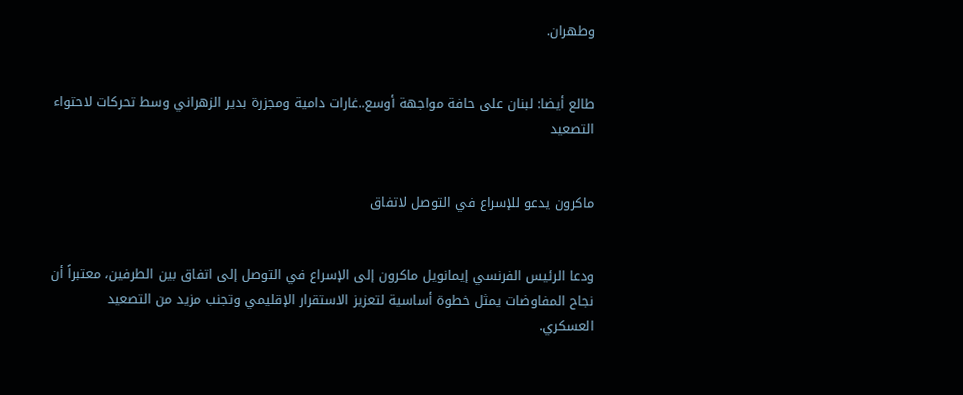وطهران.


طالع أيضا: لبنان على حافة مواجهة أوسع..غارات دامية ومجزرة بدير الزهراني وسط تحركات لاحتواء التصعيد


ماكرون يدعو للإسراع في التوصل لاتفاق


ودعا الرئيس الفرنسي إيمانويل ماكرون إلى الإسراع في التوصل إلى اتفاق بين الطرفين، معتبراً أن نجاح المفاوضات يمثل خطوة أساسية لتعزيز الاستقرار الإقليمي وتجنب مزيد من التصعيد العسكري.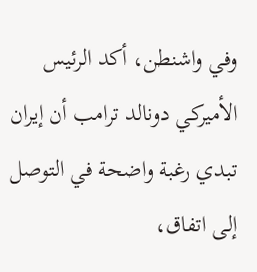وفي واشنطن، أكد الرئيس الأميركي دونالد ترامب أن إيران تبدي رغبة واضحة في التوصل إلى اتفاق،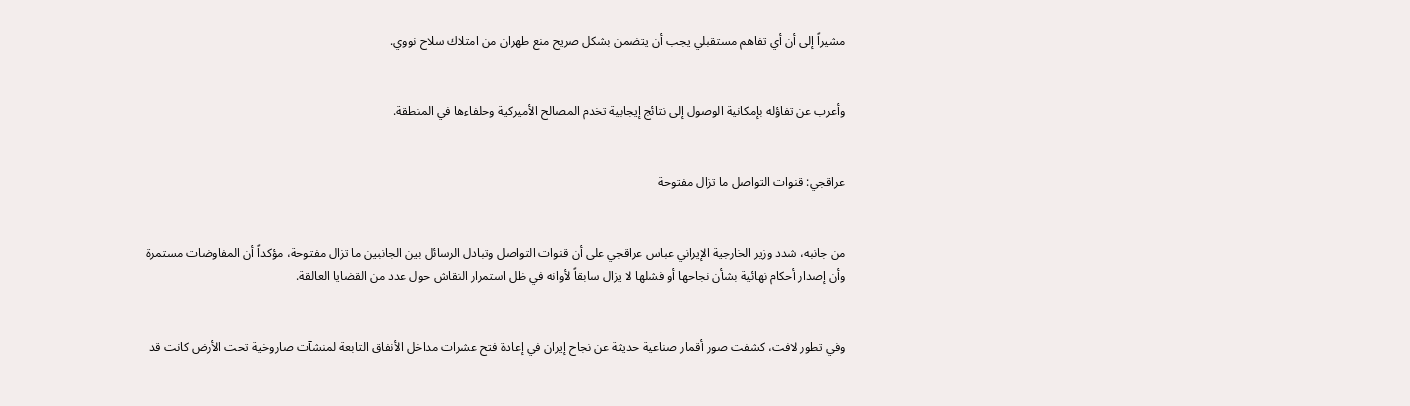مشيراً إلى أن أي تفاهم مستقبلي يجب أن يتضمن بشكل صريح منع طهران من امتلاك سلاح نووي.


وأعرب عن تفاؤله بإمكانية الوصول إلى نتائج إيجابية تخدم المصالح الأميركية وحلفاءها في المنطقة.


عراقجي: قنوات التواصل ما تزال مفتوحة


من جانبه، شدد وزير الخارجية الإيراني عباس عراقجي على أن قنوات التواصل وتبادل الرسائل بين الجانبين ما تزال مفتوحة، مؤكداً أن المفاوضات مستمرة وأن إصدار أحكام نهائية بشأن نجاحها أو فشلها لا يزال سابقاً لأوانه في ظل استمرار النقاش حول عدد من القضايا العالقة.


وفي تطور لافت، كشفت صور أقمار صناعية حديثة عن نجاح إيران في إعادة فتح عشرات مداخل الأنفاق التابعة لمنشآت صاروخية تحت الأرض كانت قد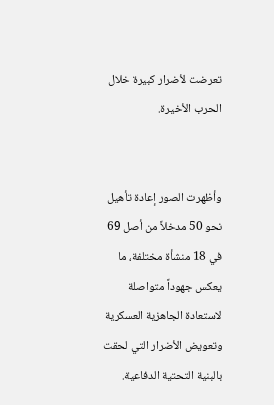تعرضت لأضرار كبيرة خلال الحرب الأخيرة.


وأظهرت الصور إعادة تأهيل نحو 50 مدخلاً من أصل 69 في 18 منشأة مختلفة، ما يعكس جهوداً متواصلة لاستعادة الجاهزية العسكرية وتعويض الأضرار التي لحقت بالبنية التحتية الدفاعية.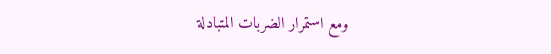ومع استمرار الضربات المتبادلة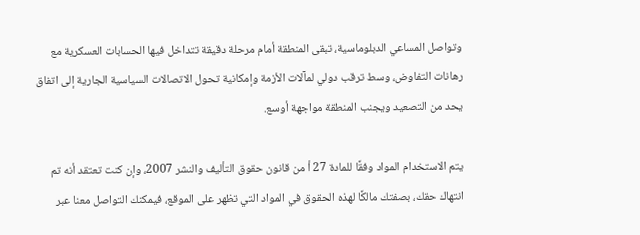وتواصل المساعي الدبلوماسية، تبقى المنطقة أمام مرحلة دقيقة تتداخل فيها الحسابات العسكرية مع رهانات التفاوض، وسط ترقب دولي لمآلات الأزمة وإمكانية تحول الاتصالات السياسية الجارية إلى اتفاق يحد من التصعيد ويجنب المنطقة مواجهة أوسع.

يتم الاستخدام المواد وفقًا للمادة 27 أ من قانون حقوق التأليف والنشر 2007، وإن كنت تعتقد أنه تم انتهاك حقك، بصفتك مالكًا لهذه الحقوق في المواد التي تظهر على الموقع، فيمكنك التواصل معنا عبر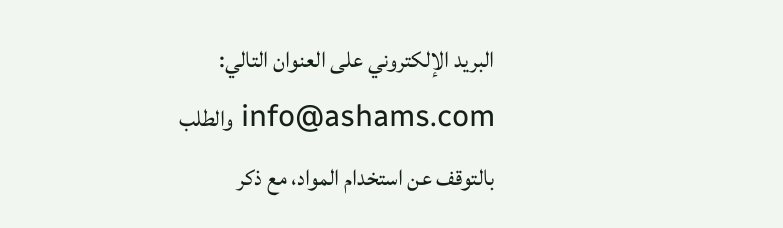البريد الإلكتروني على العنوان التالي: info@ashams.com والطلب بالتوقف عن استخدام المواد، مع ذكر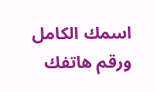اسمك الكامل ورقم هاتفك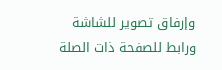وإرفاق تصوير للشاشة ورابط للصفحة ذات الصلة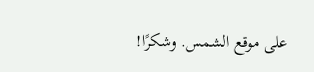على موقع الشمس. وشكرًا!